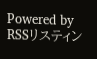Powered by RSSリスティン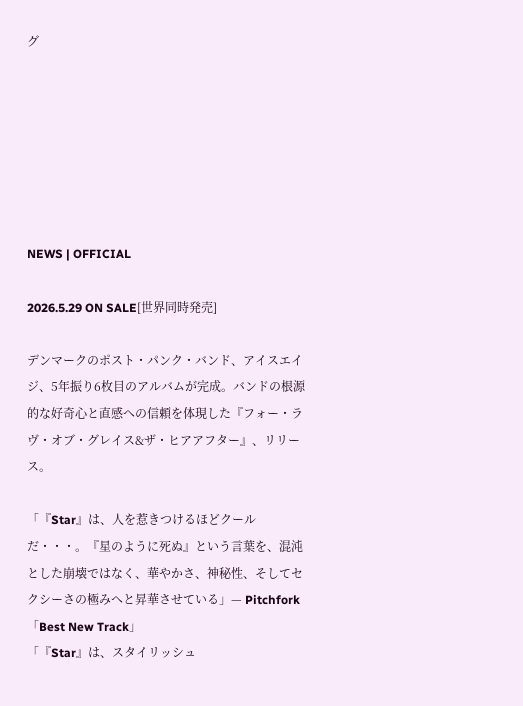グ







NEWS | OFFICIAL

2026.5.29 ON SALE[世界同時発売]

デンマークのポスト・パンク・バンド、アイスエイジ、5年振り6枚目のアルバムが完成。バンドの根源的な好奇心と直感への信頼を体現した『フォー・ラヴ・オブ・グレイス&ザ・ヒアアフター』、リリース。

「『Star』は、人を惹きつけるほどクールだ・・・。『星のように死ぬ』という言葉を、混沌とした崩壊ではなく、華やかさ、神秘性、そしてセクシーさの極みへと昇華させている」— Pitchfork「Best New Track」
「『Star』は、スタイリッシュ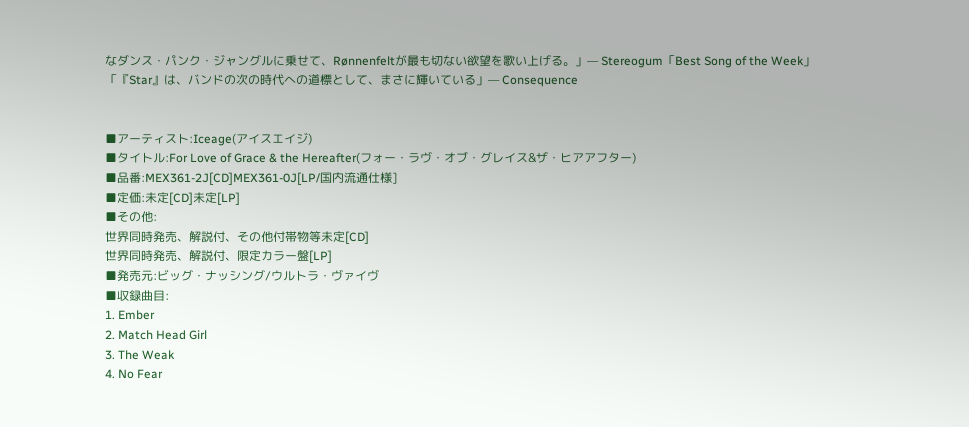なダンス・パンク・ジャングルに乗せて、Rønnenfeltが最も切ない欲望を歌い上げる。」— Stereogum「Best Song of the Week」
「『Star』は、バンドの次の時代への道標として、まさに輝いている」— Consequence


■アーティスト:Iceage(アイスエイジ)
■タイトル:For Love of Grace & the Hereafter(フォー・ラヴ・オブ・グレイス&ザ・ヒアアフター)
■品番:MEX361-2J[CD]MEX361-0J[LP/国内流通仕様]
■定価:未定[CD]未定[LP]
■その他:
世界同時発売、解説付、その他付帯物等未定[CD]
世界同時発売、解説付、限定カラー盤[LP]
■発売元:ビッグ・ナッシング/ウルトラ・ヴァイヴ
■収録曲目:
1. Ember
2. Match Head Girl
3. The Weak
4. No Fear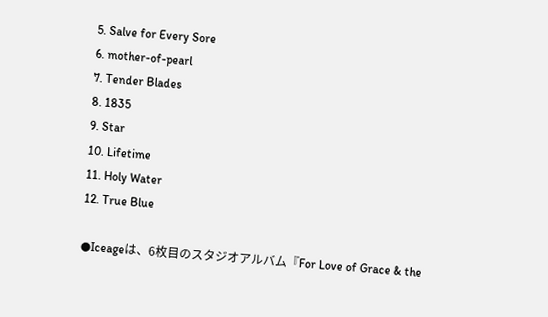5. Salve for Every Sore
6. mother-of-pearl
7. Tender Blades
8. 1835
9. Star
10. Lifetime
11. Holy Water
12. True Blue

●Iceageは、6枚目のスタジオアルバム『For Love of Grace & the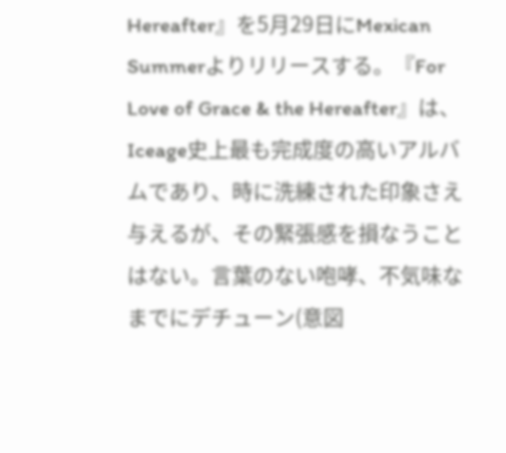Hereafter』を5月29日にMexican Summerよりリリースする。『For Love of Grace & the Hereafter』は、Iceage史上最も完成度の高いアルバムであり、時に洗練された印象さえ与えるが、その緊張感を損なうことはない。言葉のない咆哮、不気味なまでにデチューン(意図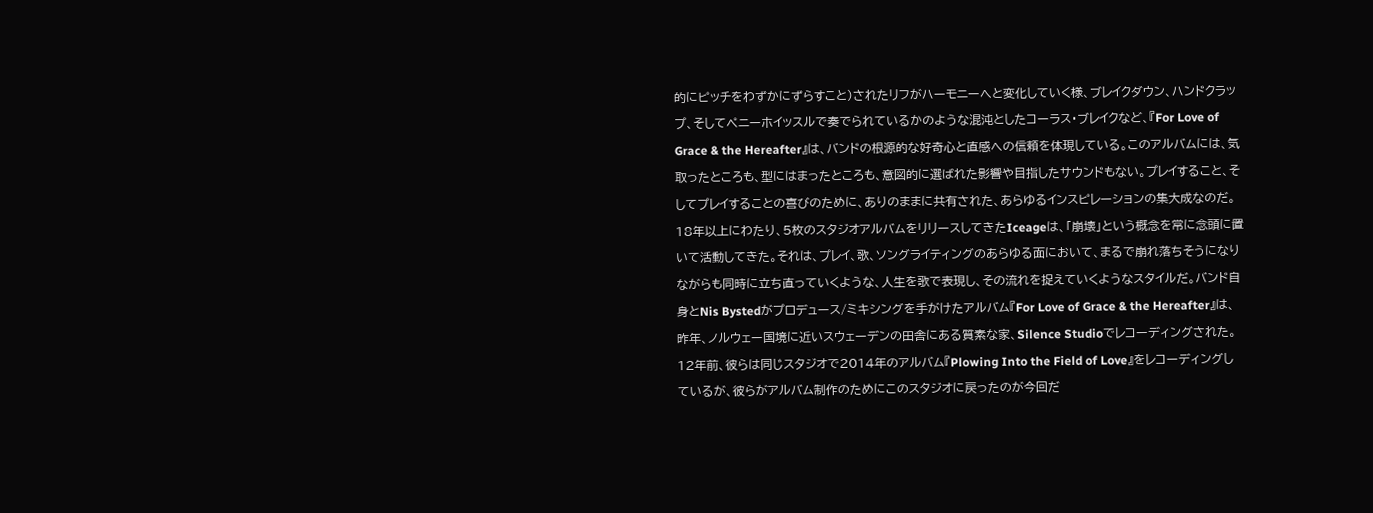的にピッチをわずかにずらすこと)されたリフがハーモニーへと変化していく様、ブレイクダウン、ハンドクラップ、そしてペニーホイッスルで奏でられているかのような混沌としたコーラス・ブレイクなど、『For Love of Grace & the Hereafter』は、バンドの根源的な好奇心と直感への信頼を体現している。このアルバムには、気取ったところも、型にはまったところも、意図的に選ばれた影響や目指したサウンドもない。プレイすること、そしてプレイすることの喜びのために、ありのままに共有された、あらゆるインスピレーションの集大成なのだ。18年以上にわたり、5枚のスタジオアルバムをリリースしてきたIceageは、「崩壊」という概念を常に念頭に置いて活動してきた。それは、プレイ、歌、ソングライティングのあらゆる面において、まるで崩れ落ちそうになりながらも同時に立ち直っていくような、人生を歌で表現し、その流れを捉えていくようなスタイルだ。バンド自身とNis Bystedがプロデュース/ミキシングを手がけたアルバム『For Love of Grace & the Hereafter』は、昨年、ノルウェー国境に近いスウェーデンの田舎にある質素な家、Silence Studioでレコーディングされた。12年前、彼らは同じスタジオで2014年のアルバム『Plowing Into the Field of Love』をレコーディングしているが、彼らがアルバム制作のためにこのスタジオに戻ったのが今回だ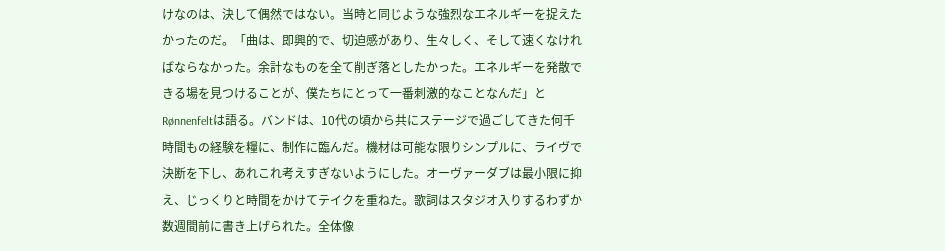けなのは、決して偶然ではない。当時と同じような強烈なエネルギーを捉えたかったのだ。「曲は、即興的で、切迫感があり、生々しく、そして速くなければならなかった。余計なものを全て削ぎ落としたかった。エネルギーを発散できる場を見つけることが、僕たちにとって一番刺激的なことなんだ」とRønnenfeltは語る。バンドは、10代の頃から共にステージで過ごしてきた何千時間もの経験を糧に、制作に臨んだ。機材は可能な限りシンプルに、ライヴで決断を下し、あれこれ考えすぎないようにした。オーヴァーダブは最小限に抑え、じっくりと時間をかけてテイクを重ねた。歌詞はスタジオ入りするわずか数週間前に書き上げられた。全体像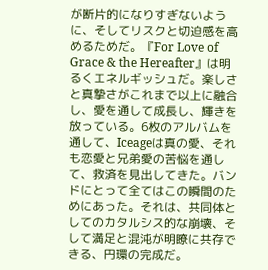が断片的になりすぎないように、そしてリスクと切迫感を高めるためだ。『For Love of Grace & the Hereafter』は明るくエネルギッシュだ。楽しさと真摯さがこれまで以上に融合し、愛を通して成長し、輝きを放っている。6枚のアルバムを通して、Iceageは真の愛、それも恋愛と兄弟愛の苦悩を通して、救済を見出してきた。バンドにとって全てはこの瞬間のためにあった。それは、共同体としてのカタルシス的な崩壊、そして満足と混沌が明瞭に共存できる、円環の完成だ。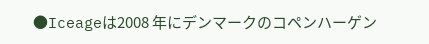●Iceageは2008 年にデンマークのコペンハーゲン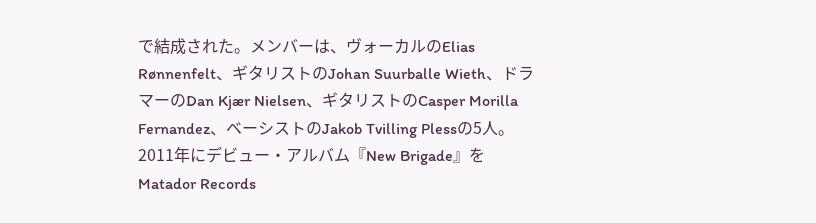で結成された。メンバーは、ヴォーカルのElias Rønnenfelt、ギタリストのJohan Suurballe Wieth、ドラマーのDan Kjær Nielsen、ギタリストのCasper Morilla Fernandez、ベーシストのJakob Tvilling Plessの5人。2011年にデビュー・アルバム『New Brigade』をMatador Records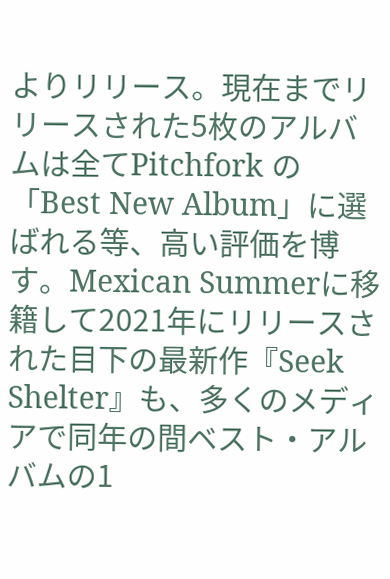よりリリース。現在までリリースされた5枚のアルバムは全てPitchfork の「Best New Album」に選ばれる等、高い評価を博す。Mexican Summerに移籍して2021年にリリースされた目下の最新作『Seek Shelter』も、多くのメディアで同年の間ベスト・アルバムの1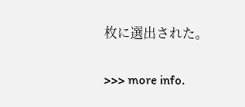枚に選出された。

>>> more info.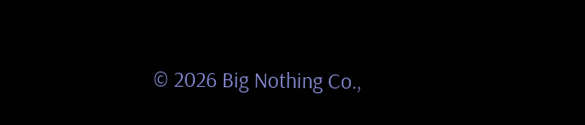© 2026 Big Nothing Co.,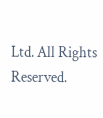Ltd. All Rights Reserved.